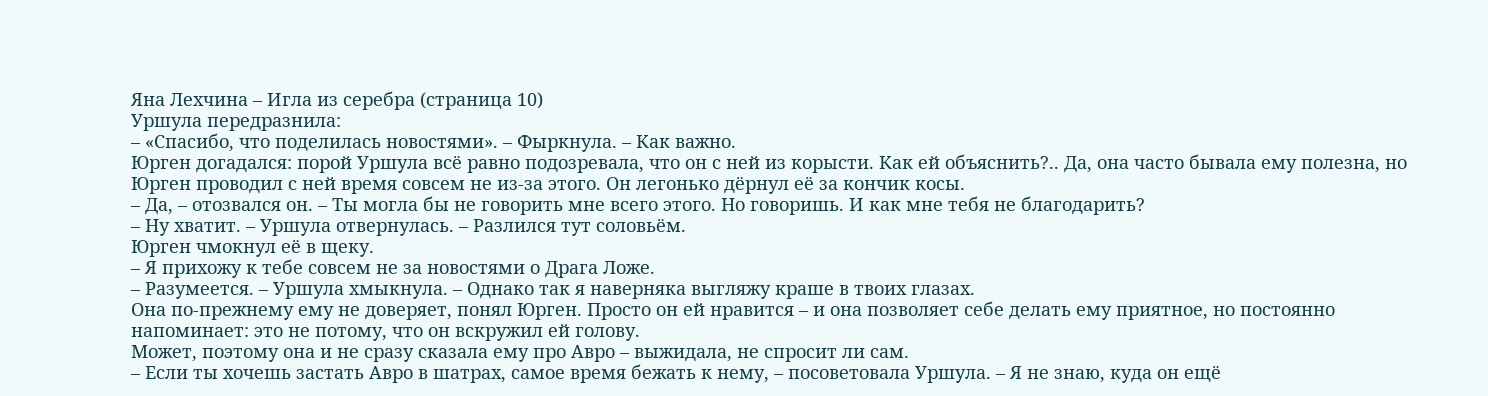Яна Лехчина – Игла из серебра (страница 10)
Уршула передразнила:
– «Спасибо, что поделилась новостями». – Фыркнула. – Как важно.
Юрген догадался: порой Уршула всё равно подозревала, что он с ней из корысти. Как ей объяснить?.. Да, она часто бывала ему полезна, но Юрген проводил с ней время совсем не из-за этого. Он легонько дёрнул её за кончик косы.
– Да, – отозвался он. – Ты могла бы не говорить мне всего этого. Но говоришь. И как мне тебя не благодарить?
– Ну хватит. – Уршула отвернулась. – Разлился тут соловьём.
Юрген чмокнул её в щеку.
– Я прихожу к тебе совсем не за новостями о Драга Ложе.
– Разумеется. – Уршула хмыкнула. – Однако так я наверняка выгляжу краше в твоих глазах.
Она по-прежнему ему не доверяет, понял Юрген. Просто он ей нравится – и она позволяет себе делать ему приятное, но постоянно напоминает: это не потому, что он вскружил ей голову.
Может, поэтому она и не сразу сказала ему про Авро – выжидала, не спросит ли сам.
– Если ты хочешь застать Авро в шатрах, самое время бежать к нему, – посоветовала Уршула. – Я не знаю, куда он ещё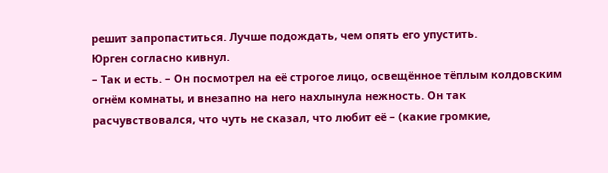решит запропаститься. Лучше подождать, чем опять его упустить.
Юрген согласно кивнул.
– Так и есть. – Он посмотрел на её строгое лицо, освещённое тёплым колдовским огнём комнаты, и внезапно на него нахлынула нежность. Он так расчувствовался, что чуть не сказал, что любит её – (какие громкие,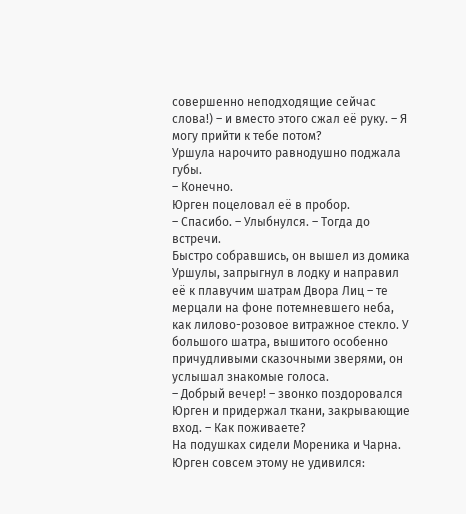совершенно неподходящие сейчас слова!) – и вместо этого сжал её руку. – Я могу прийти к тебе потом?
Уршула нарочито равнодушно поджала губы.
– Конечно.
Юрген поцеловал её в пробор.
– Спасибо. – Улыбнулся. – Тогда до встречи.
Быстро собравшись, он вышел из домика Уршулы, запрыгнул в лодку и направил её к плавучим шатрам Двора Лиц – те мерцали на фоне потемневшего неба, как лилово-розовое витражное стекло. У большого шатра, вышитого особенно причудливыми сказочными зверями, он услышал знакомые голоса.
– Добрый вечер! – звонко поздоровался Юрген и придержал ткани, закрывающие вход. – Как поживаете?
На подушках сидели Мореника и Чарна. Юрген совсем этому не удивился: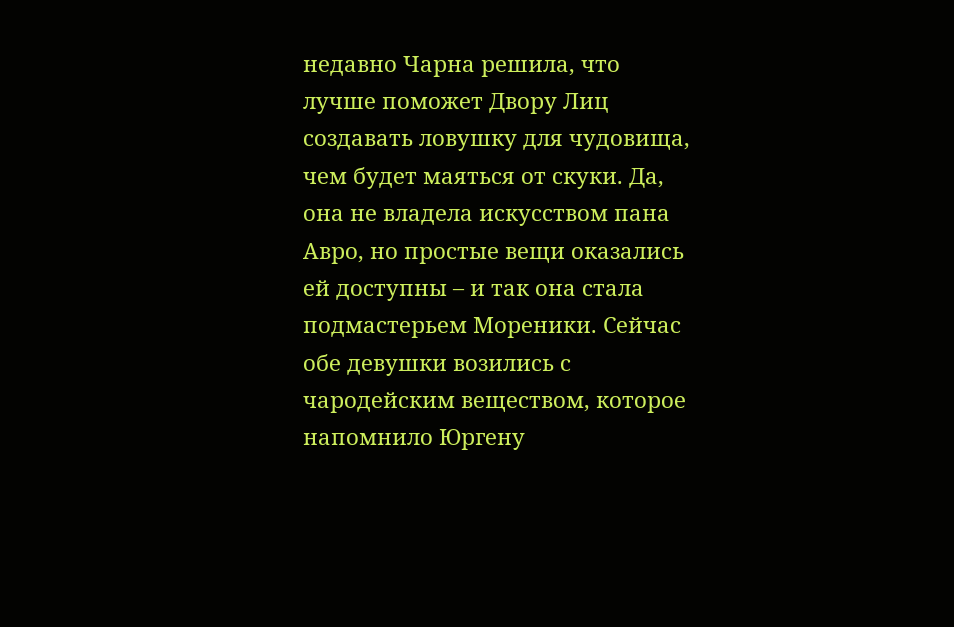недавно Чарна решила, что лучше поможет Двору Лиц создавать ловушку для чудовища, чем будет маяться от скуки. Да, она не владела искусством пана Авро, но простые вещи оказались ей доступны – и так она стала подмастерьем Мореники. Сейчас обе девушки возились с чародейским веществом, которое напомнило Юргену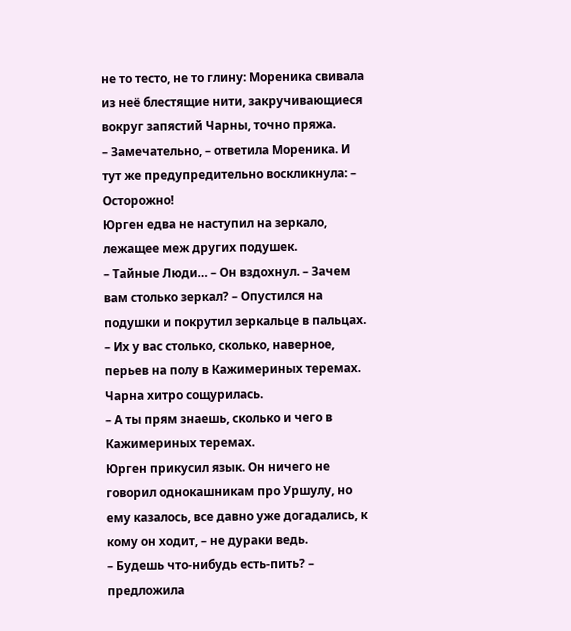не то тесто, не то глину: Мореника свивала из неё блестящие нити, закручивающиеся вокруг запястий Чарны, точно пряжа.
– Замечательно, – ответила Мореника. И тут же предупредительно воскликнула: – Осторожно!
Юрген едва не наступил на зеркало, лежащее меж других подушек.
– Тайные Люди… – Он вздохнул. – Зачем вам столько зеркал? – Опустился на подушки и покрутил зеркальце в пальцах. – Их у вас столько, сколько, наверное, перьев на полу в Кажимериных теремах.
Чарна хитро сощурилась.
– А ты прям знаешь, сколько и чего в Кажимериных теремах.
Юрген прикусил язык. Он ничего не говорил однокашникам про Уршулу, но ему казалось, все давно уже догадались, к кому он ходит, – не дураки ведь.
– Будешь что-нибудь есть-пить? – предложила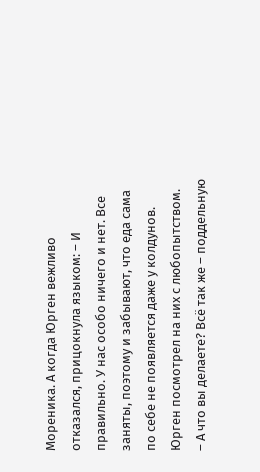Мореника. А когда Юрген вежливо отказался, прицокнула языком: – И правильно. У нас особо ничего и нет. Все заняты, поэтому и забывают, что еда сама по себе не появляется даже у колдунов.
Юрген посмотрел на них с любопытством.
– А что вы делаете? Всё так же – поддельную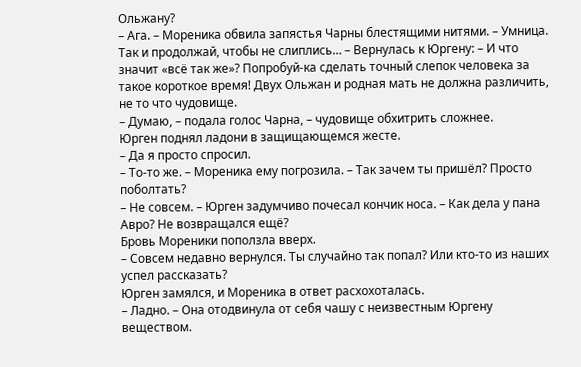Ольжану?
– Ага. – Мореника обвила запястья Чарны блестящими нитями. – Умница. Так и продолжай, чтобы не слиплись… – Вернулась к Юргену: – И что значит «всё так же»? Попробуй-ка сделать точный слепок человека за такое короткое время! Двух Ольжан и родная мать не должна различить, не то что чудовище.
– Думаю, – подала голос Чарна, – чудовище обхитрить сложнее.
Юрген поднял ладони в защищающемся жесте.
– Да я просто спросил.
– То-то же. – Мореника ему погрозила. – Так зачем ты пришёл? Просто поболтать?
– Не совсем. – Юрген задумчиво почесал кончик носа. – Как дела у пана Авро? Не возвращался ещё?
Бровь Мореники поползла вверх.
– Совсем недавно вернулся. Ты случайно так попал? Или кто-то из наших успел рассказать?
Юрген замялся, и Мореника в ответ расхохоталась.
– Ладно. – Она отодвинула от себя чашу с неизвестным Юргену веществом.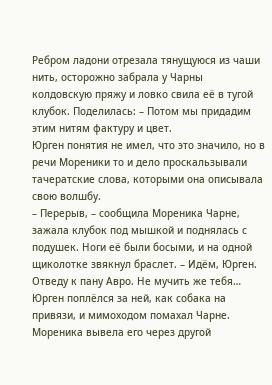Ребром ладони отрезала тянущуюся из чаши нить, осторожно забрала у Чарны колдовскую пряжу и ловко свила её в тугой клубок. Поделилась: – Потом мы придадим этим нитям фактуру и цвет.
Юрген понятия не имел, что это значило, но в речи Мореники то и дело проскальзывали тачератские слова, которыми она описывала свою волшбу.
– Перерыв, – сообщила Мореника Чарне, зажала клубок под мышкой и поднялась с подушек. Ноги её были босыми, и на одной щиколотке звякнул браслет. – Идём, Юрген. Отведу к пану Авро. Не мучить же тебя…
Юрген поплёлся за ней, как собака на привязи, и мимоходом помахал Чарне. Мореника вывела его через другой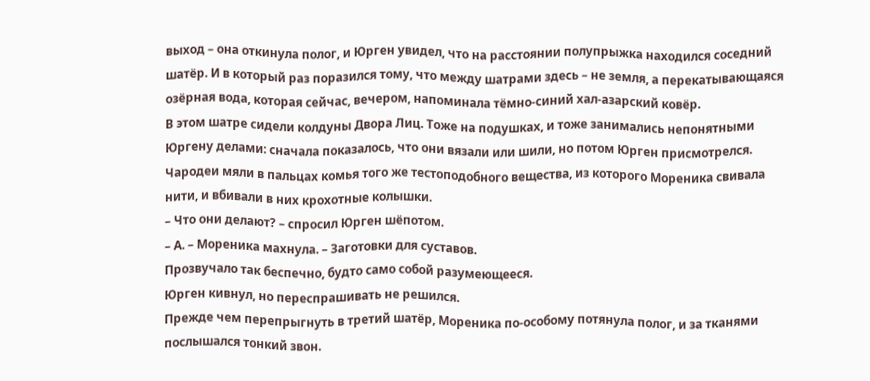выход – она откинула полог, и Юрген увидел, что на расстоянии полупрыжка находился соседний шатёр. И в который раз поразился тому, что между шатрами здесь – не земля, а перекатывающаяся озёрная вода, которая сейчас, вечером, напоминала тёмно-синий хал-азарский ковёр.
В этом шатре сидели колдуны Двора Лиц. Тоже на подушках, и тоже занимались непонятными Юргену делами: сначала показалось, что они вязали или шили, но потом Юрген присмотрелся. Чародеи мяли в пальцах комья того же тестоподобного вещества, из которого Мореника свивала нити, и вбивали в них крохотные колышки.
– Что они делают? – спросил Юрген шёпотом.
– А. – Мореника махнула. – Заготовки для суставов.
Прозвучало так беспечно, будто само собой разумеющееся.
Юрген кивнул, но переспрашивать не решился.
Прежде чем перепрыгнуть в третий шатёр, Мореника по-особому потянула полог, и за тканями послышался тонкий звон.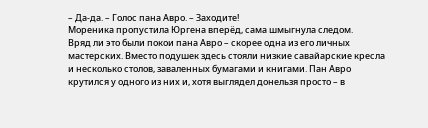– Да-да. – Голос пана Авро. – Заходите!
Мореника пропустила Юргена вперёд, сама шмыгнула следом.
Вряд ли это были покои пана Авро – скорее одна из его личных мастерских. Вместо подушек здесь стояли низкие савайарские кресла и несколько столов, заваленных бумагами и книгами. Пан Авро крутился у одного из них и, хотя выглядел донельзя просто – в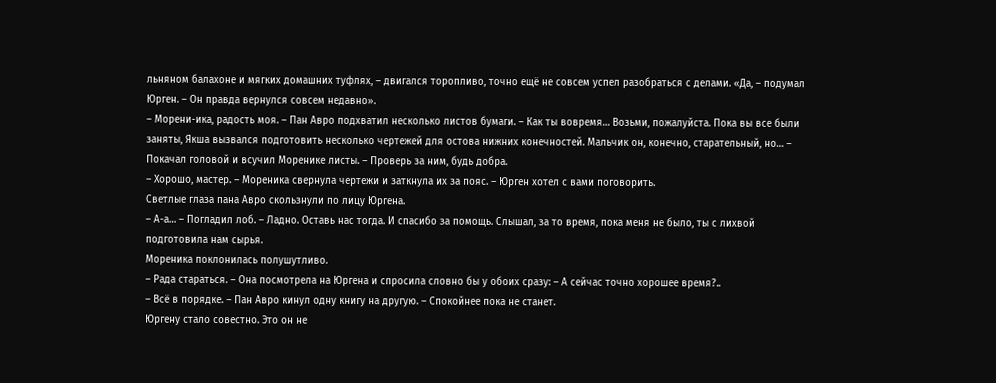льняном балахоне и мягких домашних туфлях, – двигался торопливо, точно ещё не совсем успел разобраться с делами. «Да, – подумал Юрген. – Он правда вернулся совсем недавно».
– Морени-ика, радость моя. – Пан Авро подхватил несколько листов бумаги. – Как ты вовремя… Возьми, пожалуйста. Пока вы все были заняты, Якша вызвался подготовить несколько чертежей для остова нижних конечностей. Мальчик он, конечно, старательный, но… – Покачал головой и всучил Моренике листы. – Проверь за ним, будь добра.
– Хорошо, мастер. – Мореника свернула чертежи и заткнула их за пояс. – Юрген хотел с вами поговорить.
Светлые глаза пана Авро скользнули по лицу Юргена.
– А-а… – Погладил лоб. – Ладно. Оставь нас тогда. И спасибо за помощь. Слышал, за то время, пока меня не было, ты с лихвой подготовила нам сырья.
Мореника поклонилась полушутливо.
– Рада стараться. – Она посмотрела на Юргена и спросила словно бы у обоих сразу: – А сейчас точно хорошее время?..
– Всё в порядке. – Пан Авро кинул одну книгу на другую. – Спокойнее пока не станет.
Юргену стало совестно. Это он не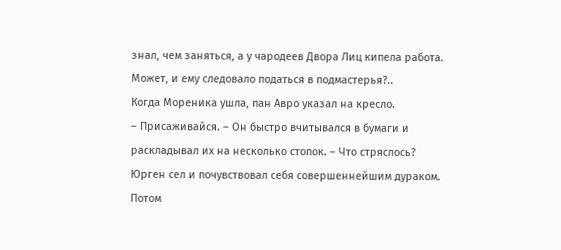знал, чем заняться, а у чародеев Двора Лиц кипела работа. Может, и ему следовало податься в подмастерья?..
Когда Мореника ушла, пан Авро указал на кресло.
– Присаживайся. – Он быстро вчитывался в бумаги и раскладывал их на несколько стопок. – Что стряслось?
Юрген сел и почувствовал себя совершеннейшим дураком. Потом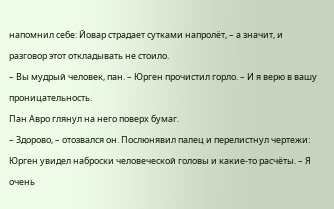напомнил себе: Йовар страдает сутками напролёт, – а значит, и разговор этот откладывать не стоило.
– Вы мудрый человек, пан. – Юрген прочистил горло. – И я верю в вашу проницательность.
Пан Авро глянул на него поверх бумаг.
– Здорово, – отозвался он. Послюнявил палец и перелистнул чертежи: Юрген увидел наброски человеческой головы и какие-то расчёты. – Я очень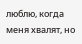люблю, когда меня хвалят, но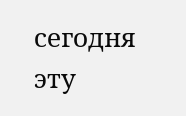сегодня эту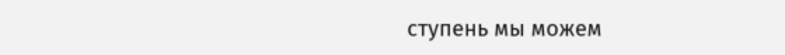ступень мы можем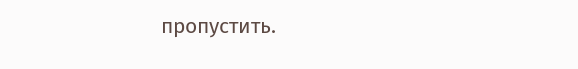пропустить.